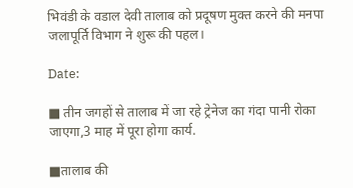भिवंडी के वडाल देवी तालाब को प्रदूषण मुक्त करने की मनपा जलापूर्ति विभाग ने शुरू की पहल।

Date:

■ तीन जगहों से तालाब में जा रहे ट्रेनेज का गंदा पानी रोका जाएगा,3 माह में पूरा होगा कार्य.

■तालाब की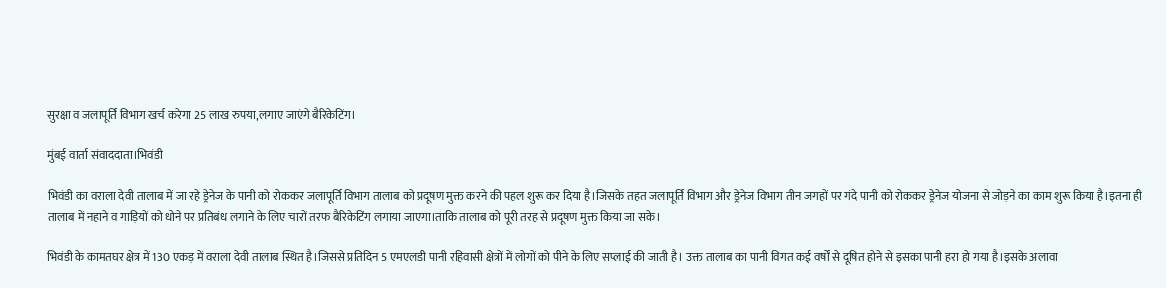सुरक्षा व जलापूर्ति विभाग खर्च करेगा 25 लाख रुपया,लगाए जाएंगे बैरिकेटिंग।

मुंबई वार्ता संवाददाता।भिवंडी

भिवंडी का वराला देवी तालाब में जा रहे ड्रेनेज के पानी को रोककर जलापूर्ति विभाग तालाब को प्रदूषण मुक्त करने की पहल शुरू कर दिया है।जिसके तहत जलापूर्ति विभाग और ड्रेनेज विभाग तीन जगहों पर गंदे पानी को रोककर ड्रेनेज योजना से जोड़ने का काम शुरू किया है।इतना ही तालाब में नहाने व गाड़ियों को धोने पर प्रतिबंध लगाने के लिए चारों तरफ बैरिकेटिंग लगाया जाएगा।ताकि तालाब को पूरी तरह से प्रदूषण मुक्त किया जा सके।

भिवंडी के कामतघर क्षेत्र में 130 एकड़ में वराला देवी तालाब स्थित है।जिससे प्रतिदिन 5 एमएलडी पानी रहिवासी क्षेत्रों में लोगों को पीने के लिए सप्लाई की जाती है। उक्त तालाब का पानी विगत कई वर्षों से दूषित होने से इसका पानी हरा हो गया है।इसके अलावा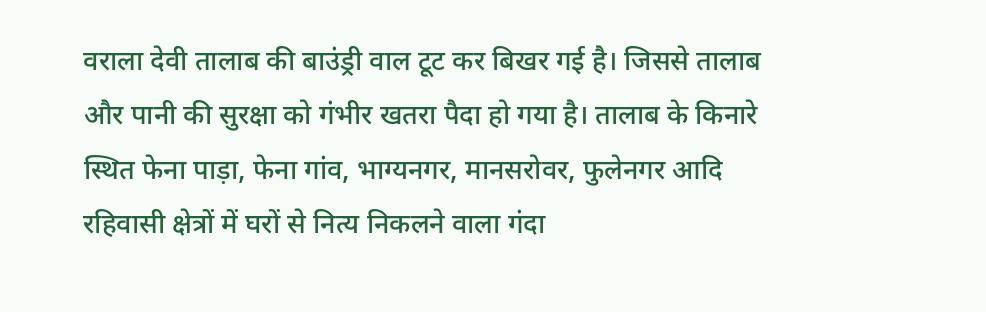वराला देवी तालाब की बाउंड्री वाल टूट कर बिखर गई है। जिससे तालाब और पानी की सुरक्षा को गंभीर खतरा पैदा हो गया है। तालाब के किनारे स्थित फेना पाड़ा, फेना गांव, भाग्यनगर, मानसरोवर, फुलेनगर आदि रहिवासी क्षेत्रों में घरों से नित्य निकलने वाला गंदा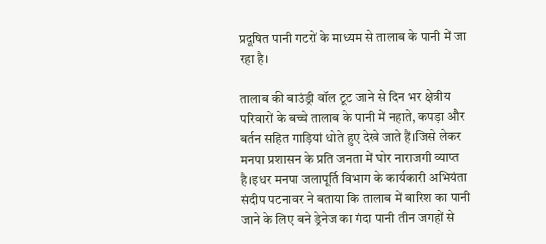प्रदूषित पानी गटरों के माध्यम से तालाब के पानी में जा रहा है।

तालाब की बाउंड्री वॉल टूट जाने से दिन भर क्षेत्रीय परिवारों के बच्चे तालाब के पानी में नहाते, कपड़ा और बर्तन सहित गाड़ियां धोते हुए देखे जाते हैं।जिसे लेकर मनपा प्रशासन के प्रति जनता में घोर नाराजगी व्याप्त है।इधर मनपा जलापूर्ति विभाग के कार्यकारी अभियंता संदीप पटनावर ने बताया कि तालाब में बारिश का पानी जाने के लिए बने ड्रेनेज का गंदा पानी तीन जगहों से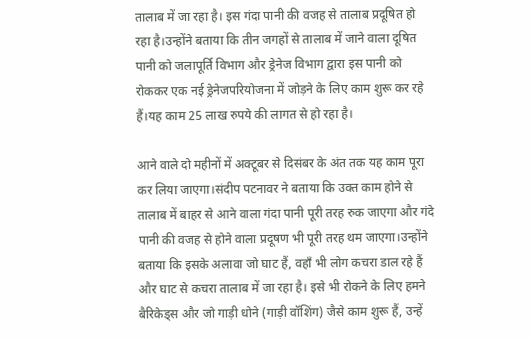तालाब में जा रहा है। इस गंदा पानी की वजह से तालाब प्रदूषित हो रहा है।उन्होंने बताया कि तीन जगहों से तालाब में जाने वाला दूषित पानी को जलापूर्ति विभाग और ड्रेनेज विभाग द्वारा इस पानी को रोककर एक नई ड्रेनेजपरियोजना में जोड़ने के लिए काम शुरू कर रहे हैं।यह काम 25 लाख रुपये की लागत से हो रहा है।

आने वाले दो महीनों में अक्टूबर से दिसंबर के अंत तक यह काम पूरा कर लिया जाएगा।संदीप पटनावर ने बताया कि उक्त काम होने से तालाब में बाहर से आने वाला गंदा पानी पूरी तरह रुक जाएगा और गंदे पानी की वजह से होने वाला प्रदूषण भी पूरी तरह थम जाएगा।उन्होंने बताया कि इसके अलावा जो घाट हैं, वहाँ भी लोग कचरा डाल रहे हैं और घाट से कचरा तालाब में जा रहा है। इसे भी रोकने के लिए हमने बैरिकेड्स और जो गाड़ी धोने (गाड़ी वॉशिंग) जैसे काम शुरू हैं, उन्हें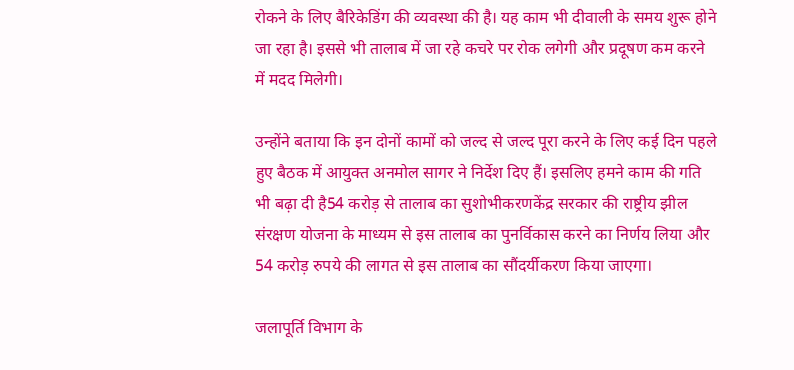रोकने के लिए बैरिकेडिंग की व्यवस्था की है। यह काम भी दीवाली के समय शुरू होने जा रहा है। इससे भी तालाब में जा रहे कचरे पर रोक लगेगी और प्रदूषण कम करने में मदद मिलेगी।

उन्होंने बताया कि इन दोनों कामों को जल्द से जल्द पूरा करने के लिए कई दिन पहले हुए बैठक में आयुक्त अनमोल सागर ने निर्देश दिए हैं। इसलिए हमने काम की गति भी बढ़ा दी है54 करोड़ से तालाब का सुशोभीकरणकेंद्र सरकार की राष्ट्रीय झील संरक्षण योजना के माध्यम से इस तालाब का पुनर्विकास करने का निर्णय लिया और 54 करोड़ रुपये की लागत से इस तालाब का सौंदर्यीकरण किया जाएगा।

जलापूर्ति विभाग के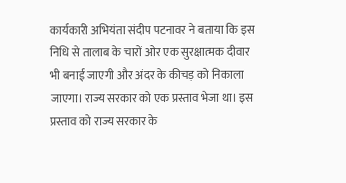कार्यकारी अभियंता संदीप पटनावर ने बताया कि इस निधि से तालाब के चारों ओर एक सुरक्षात्मक दीवार भी बनाई जाएगी और अंदर के कीचड़ को निकाला जाएगा। राज्य सरकार को एक प्रस्ताव भेजा था। इस प्रस्ताव को राज्य सरकार के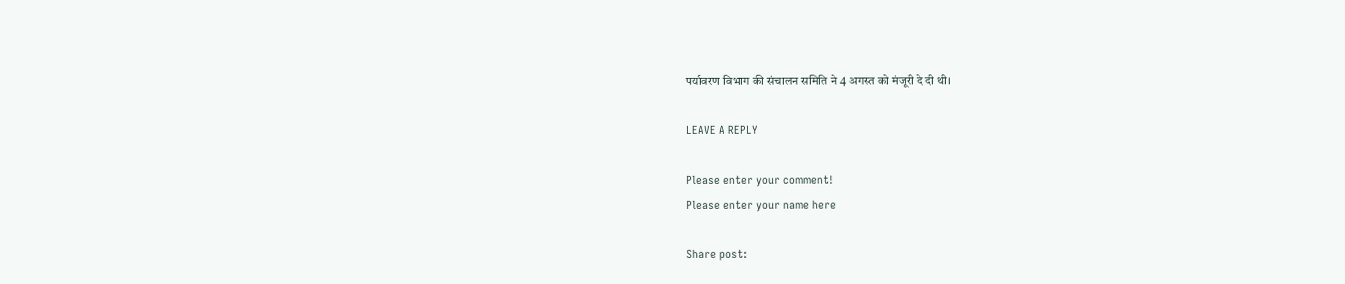पर्यावरण विभाग की संचालन समिति ने 4 अगस्त को मंजूरी दे दी थी।

LEAVE A REPLY

Please enter your comment!
Please enter your name here

Share post: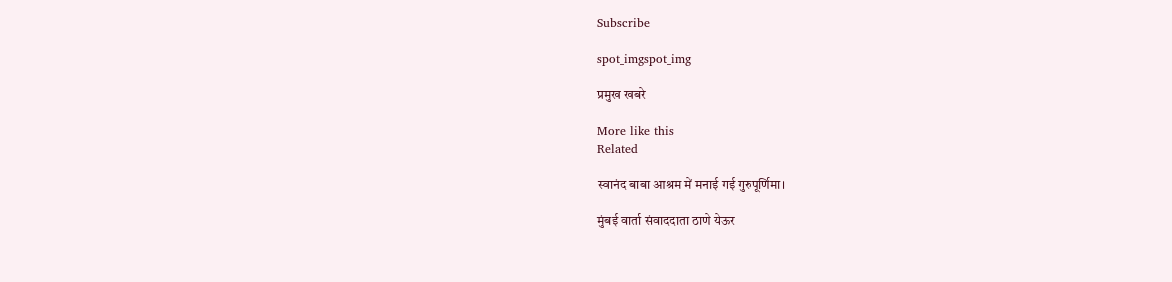Subscribe

spot_imgspot_img

प्रमुख खबरे

More like this
Related

स्वानंद बाबा आश्रम में मनाई गई गुरुपूर्णिमा।

मुंबई वार्ता संवाददाता ठाणे येऊर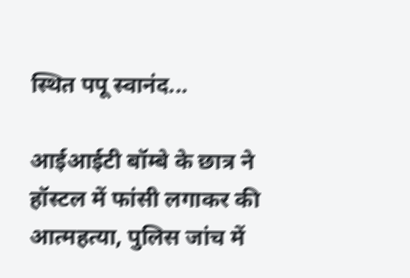स्थित पपू स्वानंद...

आईआईटी बॉम्बे के छात्र ने हॉस्टल में फांसी लगाकर की आत्महत्या, पुलिस जांच में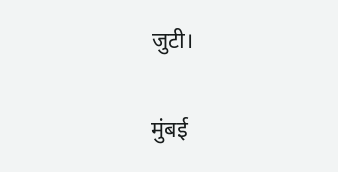जुटी।

मुंबई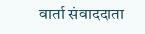वार्ता संवाददाता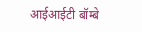आईआईटी बॉम्बे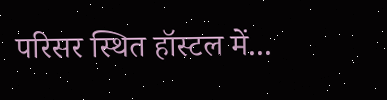परिसर स्थित हॉस्टल में...